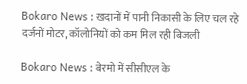Bokaro News : खदानों में पानी निकासी के लिए चल रहे दर्जनों मोटर, कॉलोनियों को कम मिल रही बिजली

Bokaro News : बेरमो में सीसीएल के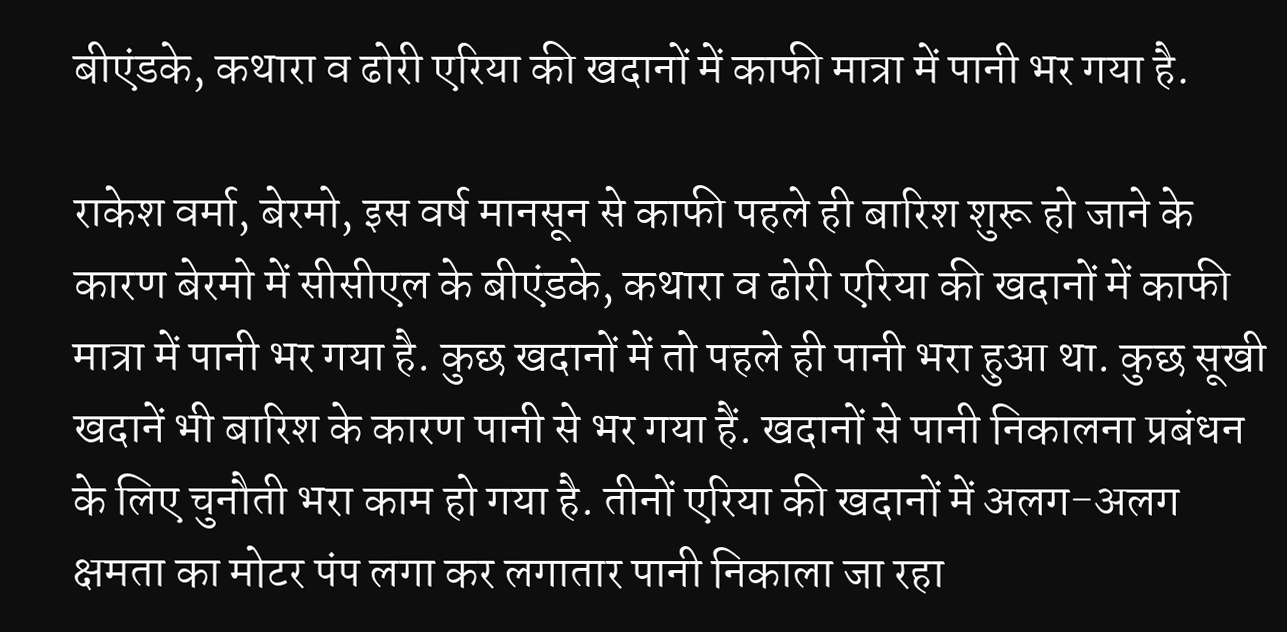बीएंडके, कथारा व ढोरी एरिया की खदानों में काफी मात्रा में पानी भर गया है.

राकेश वर्मा, बेरमो, इस वर्ष मानसून से काफी पहले ही बारिश शुरू हो जाने के कारण बेरमो में सीसीएल के बीएंडके, कथारा व ढोरी एरिया की खदानों में काफी मात्रा में पानी भर गया है. कुछ खदानों में तो पहले ही पानी भरा हुआ था. कुछ सूखी खदानें भी बारिश के कारण पानी से भर गया हैं. खदानों से पानी निकालना प्रबंधन के लिए चुनौती भरा काम हो गया है. तीनों एरिया की खदानों में अलग-अलग क्षमता का मोटर पंप लगा कर लगातार पानी निकाला जा रहा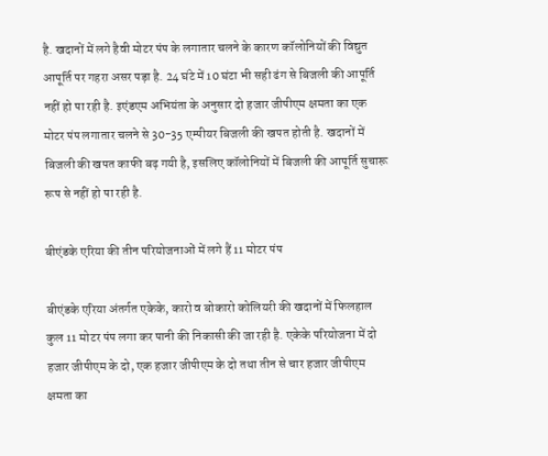है. खदानों में लगे हैवी मोटर पंप के लगातार चलने के कारण कॉलोनियों की विद्युत आपूर्ति पर गहरा असर पड़ा है. 24 घंटे में 10 घंटा भी सही ढंग से बिजली की आपूर्ति नहीं हो पा रही है. इएंडएम अभियंता के अनुसार दो हजार जीपीएम क्षमता का एक मोटर पंप लगातार चलने से 30-35 एम्पीयर बिजली की खपत होती है. खदानों में बिजली की खपत काफी बढ़ गयी है, इसलिए कॉलोनियों में बिजली की आपूर्ति सुचारू रूप से नहीं हो पा रही है.

बीएंडके एरिया की तीन परियोजनाओं में लगे हैं 11 मोटर पंप

बीएंडके एरिया अंतर्गत एकेके, कारो व बोकारो कोलियरी की खदानों में फिलहाल कुल 11 मोटर पंप लगा कर पानी की निकासी की जा रही है. एकेके परियोजना में दो हजार जीपीएम के दो, एक हजार जीपीएम के दो तथा तीन से चार हजार जीपीएम क्षमता का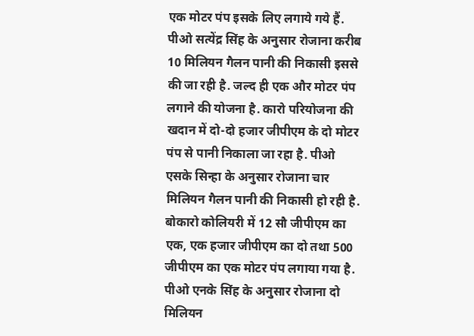एक मोटर पंप इसके लिए लगाये गये हैं. पीओ सत्येंद्र सिंह के अनुसार रोजाना करीब 10 मिलियन गैलन पानी की निकासी इससे की जा रही है. जल्द ही एक और मोटर पंप लगाने की योजना है. कारो परियोजना की खदान में दो-दो हजार जीपीएम के दो मोटर पंप से पानी निकाला जा रहा है. पीओ एसके सिन्हा के अनुसार रोजाना चार मिलियन गैलन पानी की निकासी हो रही है. बोकारो कोलियरी में 12 सौ जीपीएम का एक, एक हजार जीपीएम का दो तथा 500 जीपीएम का एक मोटर पंप लगाया गया है. पीओ एनके सिंह के अनुसार रोजाना दो मिलियन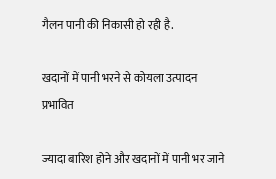गैलन पानी की निकासी हो रही है.

खदानों में पानी भरने से कोयला उत्पादन प्रभावित

ज्यादा बारिश होने और खदानों में पानी भर जाने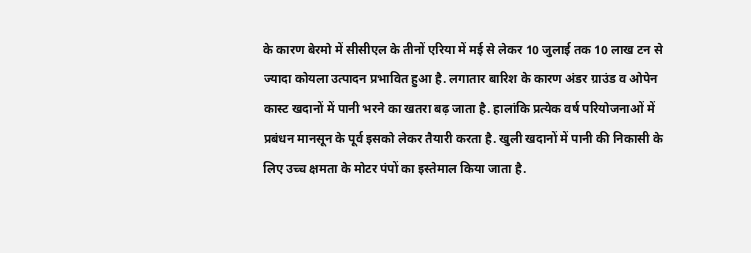के कारण बेरमो में सीसीएल के तीनों एरिया में मई से लेकर 10 जुलाई तक 10 लाख टन से ज्यादा कोयला उत्पादन प्रभावित हुआ है. लगातार बारिश के कारण अंडर ग्राउंड व ओपेन कास्ट खदानों में पानी भरने का खतरा बढ़ जाता है. हालांकि प्रत्येक वर्ष परियोजनाओं में प्रबंधन मानसून के पूर्व इसको लेकर तैयारी करता है. खुली खदानों में पानी की निकासी के लिए उच्च क्षमता के मोटर पंपों का इस्तेमाल किया जाता है.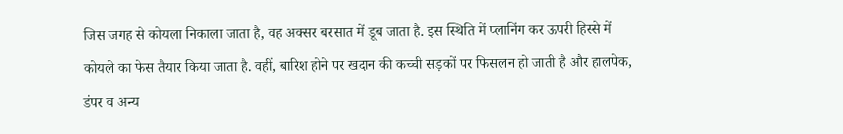जिस जगह से कोयला निकाला जाता है, वह अक्सर बरसात में डूब जाता है. इस स्थिति में प्लानिंग कर ऊपरी हिस्से में कोयले का फेस तैयार किया जाता है. वहीं, बारिश होने पर खदान की कच्ची सड़कों पर फिसलन हो जाती है और हालपेक, डंपर व अन्य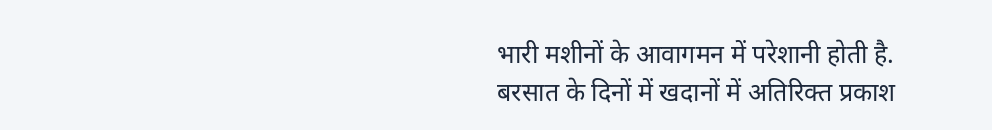भारी मशीनों के आवागमन में परेशानी होती है. बरसात के दिनों में खदानों में अतिरिक्त प्रकाश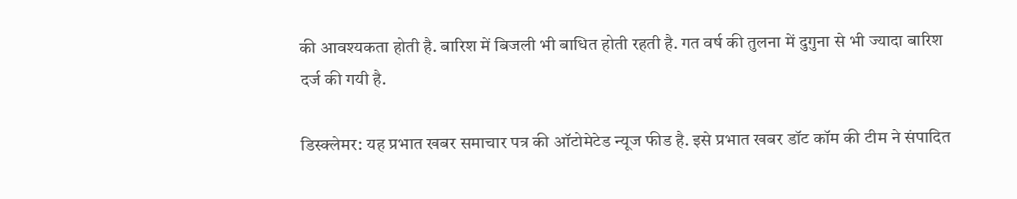की आवश्यकता होती है. बारिश में बिजली भी बाधित होती रहती है. गत वर्ष की तुलना में दुगुना से भी ज्यादा बारिश दर्ज की गयी है.

डिस्क्लेमर: यह प्रभात खबर समाचार पत्र की ऑटोमेटेड न्यूज फीड है. इसे प्रभात खबर डॉट कॉम की टीम ने संपादित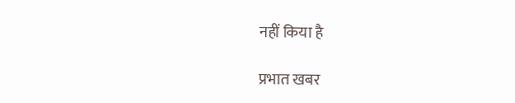नहीं किया है

प्रभात खबर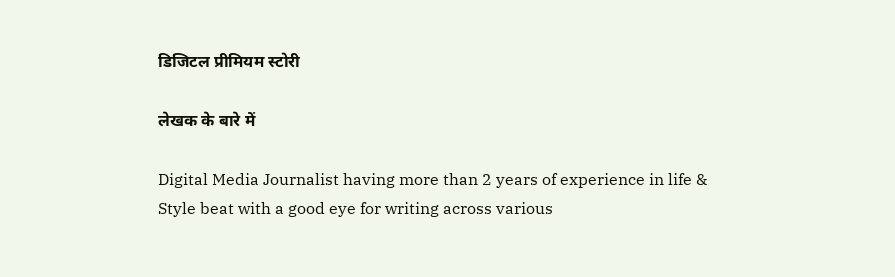डिजिटल प्रीमियम स्टोरी

लेखक के बारे में

Digital Media Journalist having more than 2 years of experience in life & Style beat with a good eye for writing across various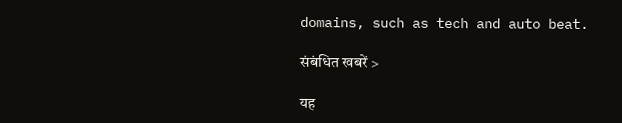domains, such as tech and auto beat.

संबंधित खबरें >

यह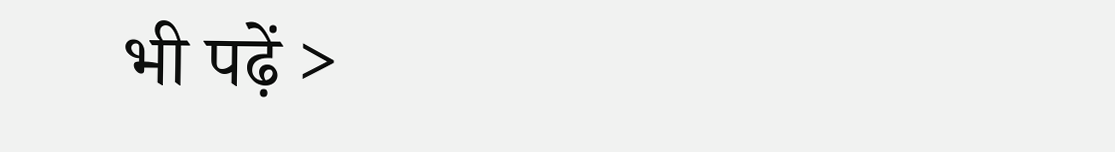भी पढ़ें >